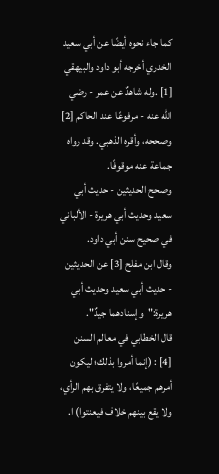كما جاء نحوه أيضًا عن أبي سعيد الخدري أخرجه أبو داود والبيهقي [1] .وله شاهدٌ عن عمر - رضي الله عنه - مرفوعًا عند الحاكم [2] وصححه، وأقره الذهبي. وقد رواه جماعة عنه موقوفًا.
وصحح الحديثين - حديث أبي سعيد وحديث أبي هريرة - الألباني في صحيح سنن أبي داود.
وقال ابن مفلح [3] عن الحديثين - حديث أبي سعيد وحديث أبي هريرة:"وإسنادهما جيدٌ".
قال الخطابي في معالم السنن [4] : (إنما أمروا بذلك؛ ليكون أمرهم جميعًا، ولا يتفرق بهم الرأي، ولا يقع بينهم خلاف فيعنتوا) ا.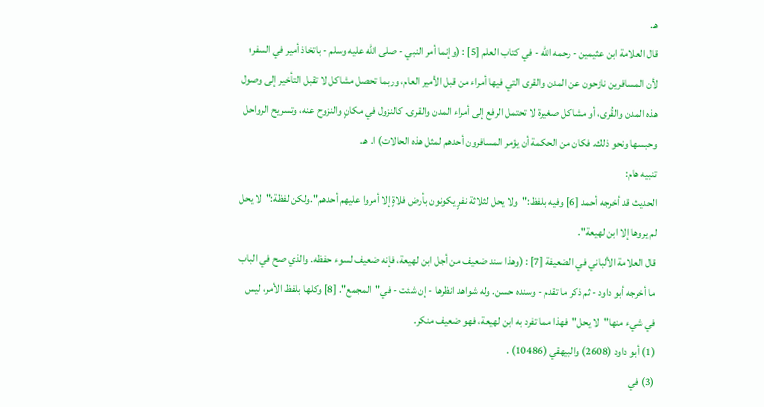هـ.
قال العلامة ابن عثيمين - رحمه الله - في كتاب العلم [5] : (وإنما أمر النبي - صلى الله عليه وسلم - باتخاذ أمير في السفر؛ لأن المسافرين نازحون عن المدن والقرى التي فيها أمراء من قبل الأمير العام، وربما تحصل مشاكل لا تقبل التأخير إلى وصول هذه المدن والقُرى، أو مشاكل صغيرة لا تحتمل الرفع إلى أمراء المدن والقرى. كالنزول في مكانٍ والنزوح عنه، وتسريح الرواحل وحبسها ونحو ذلك. فكان من الحكمة أن يؤمر المسافرون أحدهم لمثل هذه الحالات) ا. هـ.
تنبيه هام:
الحديث قد أخرجه أحمد [6] وفيه بلفظ:"ولا يحل لثلاثة نفرٍ يكونون بأرض فلاةٍ إلا أمروا عليهم أحدهم".ولكن لفظة:"لا يحل لم يروها إلا ابن لهيعة".
قال العلامة الألباني في الضعيفة [7] : (وهذا سند ضعيف من أجل ابن لهيعة، فإنه ضعيف لسوء حفظه. والذي صح في الباب ما أخرجه أبو داود - ثم ذكر ما تقدم - وسنده حسن. وله شواهد انظرها - إن شئت - في"المجمع". [8] وكلها بلفظ الأمر، ليس في شيء منها"لا يحل"فهذا مما تفرد به ابن لهيعة، فهو ضعيف منكر.
(1) أبو داود (2608) والبيهقي (10486) .
(3) في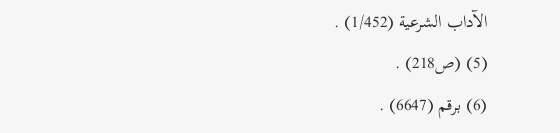الآداب الشرعية (1/452) .
(5) (ص218) .
(6) برقم (6647) .